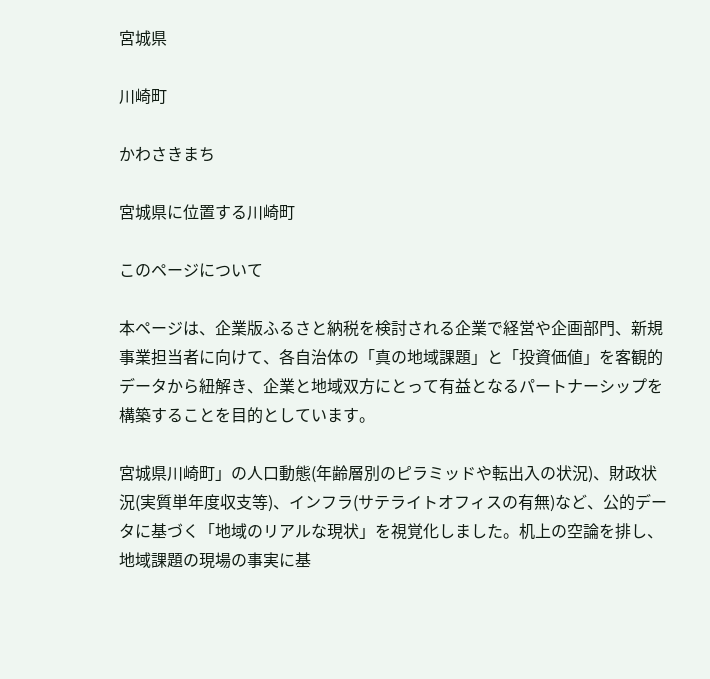宮城県

川崎町

かわさきまち

宮城県に位置する川崎町

このページについて

本ページは、企業版ふるさと納税を検討される企業で経営や企画部門、新規事業担当者に向けて、各自治体の「真の地域課題」と「投資価値」を客観的データから紐解き、企業と地域双方にとって有益となるパートナーシップを構築することを目的としています。

宮城県川崎町」の人口動態(年齢層別のピラミッドや転出入の状況)、財政状況(実質単年度収支等)、インフラ(サテライトオフィスの有無)など、公的データに基づく「地域のリアルな現状」を視覚化しました。机上の空論を排し、地域課題の現場の事実に基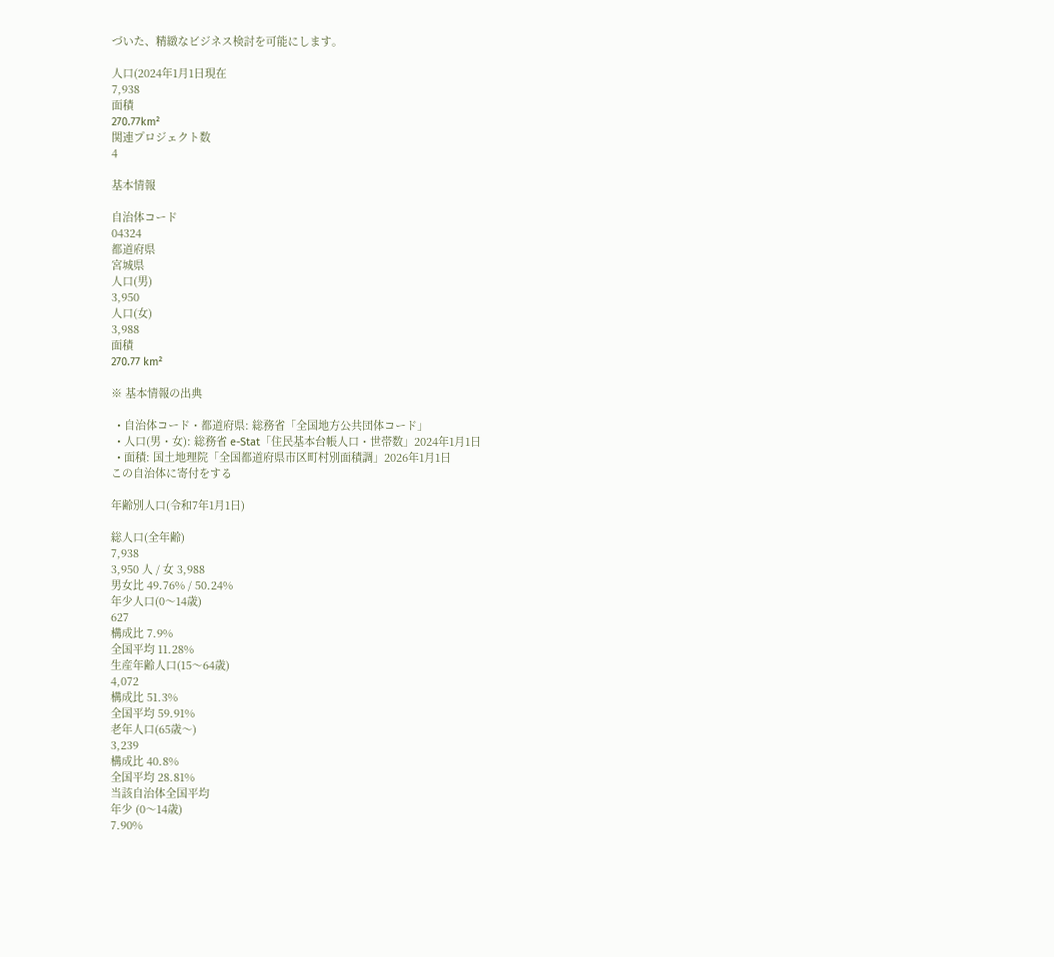づいた、精緻なビジネス検討を可能にします。

人口(2024年1月1日現在
7,938
面積
270.77km²
関連プロジェクト数
4

基本情報

自治体コード
04324
都道府県
宮城県
人口(男)
3,950
人口(女)
3,988
面積
270.77 km²

※ 基本情報の出典

  • 自治体コード・都道府県: 総務省「全国地方公共団体コード」
  • 人口(男・女): 総務省 e-Stat「住民基本台帳人口・世帯数」2024年1月1日
  • 面積: 国土地理院「全国都道府県市区町村別面積調」2026年1月1日
この自治体に寄付をする

年齢別人口(令和7年1月1日)

総人口(全年齢)
7,938
3,950 人 / 女 3,988
男女比 49.76% / 50.24%
年少人口(0〜14歳)
627
構成比 7.9%
全国平均 11.28%
生産年齢人口(15〜64歳)
4,072
構成比 51.3%
全国平均 59.91%
老年人口(65歳〜)
3,239
構成比 40.8%
全国平均 28.81%
当該自治体全国平均
年少 (0〜14歳)
7.90%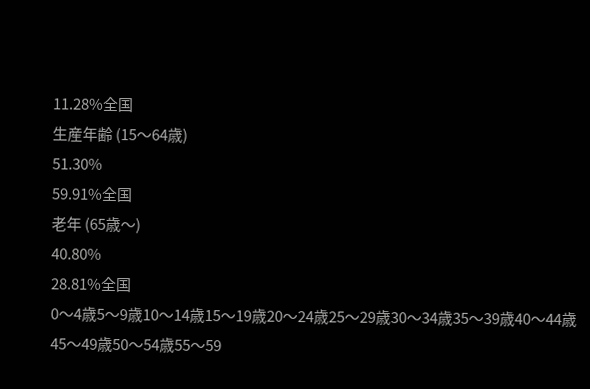11.28%全国
生産年齢 (15〜64歳)
51.30%
59.91%全国
老年 (65歳〜)
40.80%
28.81%全国
0〜4歳5〜9歳10〜14歳15〜19歳20〜24歳25〜29歳30〜34歳35〜39歳40〜44歳45〜49歳50〜54歳55〜59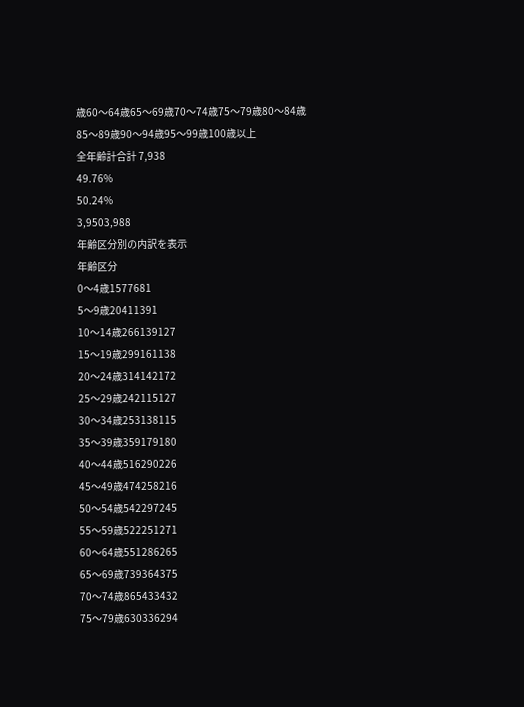歳60〜64歳65〜69歳70〜74歳75〜79歳80〜84歳85〜89歳90〜94歳95〜99歳100歳以上
全年齢計合計 7,938
49.76%
50.24%
3,9503,988
年齢区分別の内訳を表示
年齢区分
0〜4歳1577681
5〜9歳20411391
10〜14歳266139127
15〜19歳299161138
20〜24歳314142172
25〜29歳242115127
30〜34歳253138115
35〜39歳359179180
40〜44歳516290226
45〜49歳474258216
50〜54歳542297245
55〜59歳522251271
60〜64歳551286265
65〜69歳739364375
70〜74歳865433432
75〜79歳630336294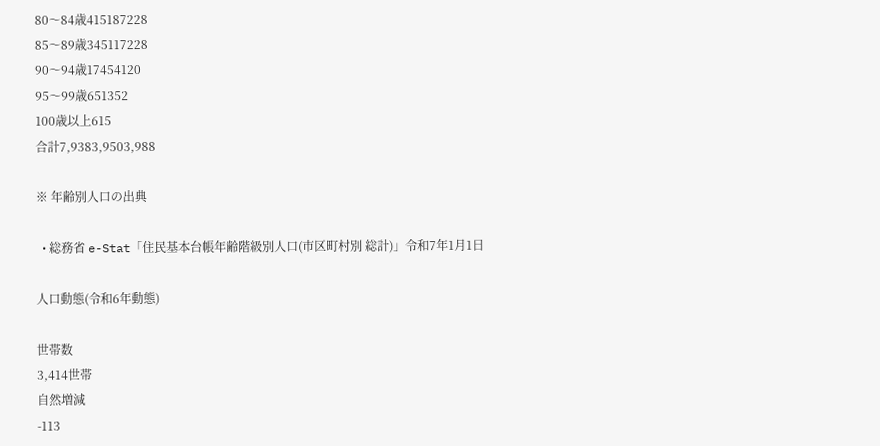80〜84歳415187228
85〜89歳345117228
90〜94歳17454120
95〜99歳651352
100歳以上615
合計7,9383,9503,988

※ 年齢別人口の出典

  • 総務省 e-Stat「住民基本台帳年齢階級別人口(市区町村別 総計)」令和7年1月1日

人口動態(令和6年動態)

世帯数
3,414世帯
自然増減
-113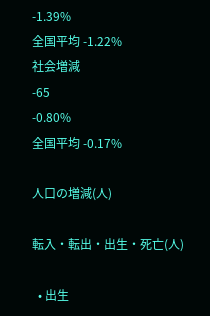-1.39%
全国平均 -1.22%
社会増減
-65
-0.80%
全国平均 -0.17%

人口の増減(人)

転入・転出・出生・死亡(人)

  • 出生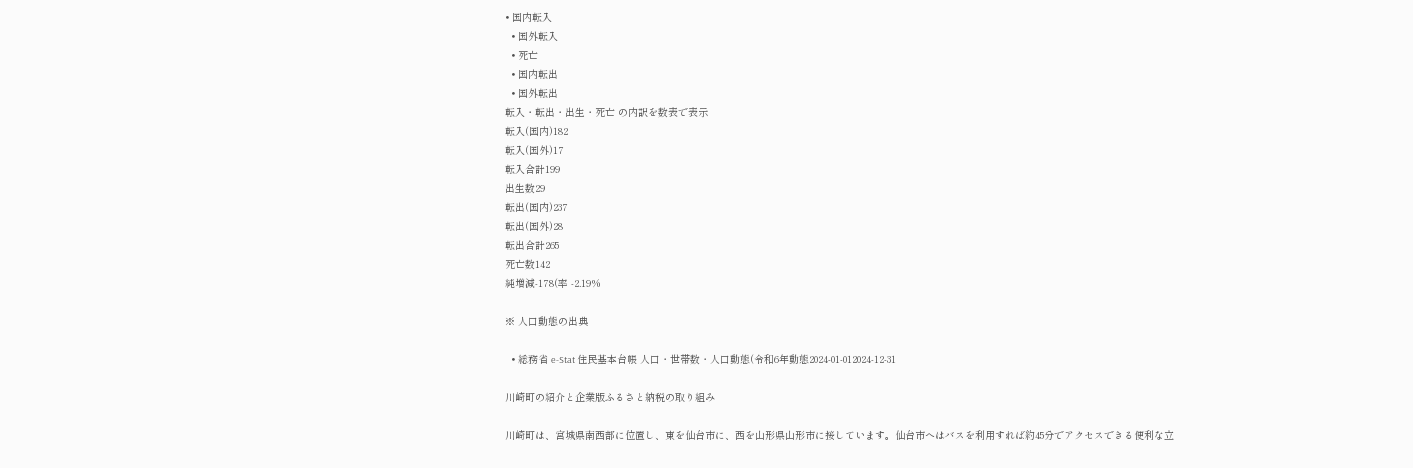• 国内転入
  • 国外転入
  • 死亡
  • 国内転出
  • 国外転出
転入・転出・出生・死亡 の内訳を数表で表示
転入(国内)182
転入(国外)17
転入合計199
出生数29
転出(国内)237
転出(国外)28
転出合計265
死亡数142
純増減-178(率 -2.19%

※ 人口動態の出典

  • 総務省 e-Stat 住民基本台帳 人口・世帯数・人口動態(令和6年動態2024-01-012024-12-31

川崎町の紹介と企業版ふるさと納税の取り組み

川崎町は、宮城県南西部に位置し、東を仙台市に、西を山形県山形市に接しています。仙台市へはバスを利用すれば約45分でアクセスできる便利な立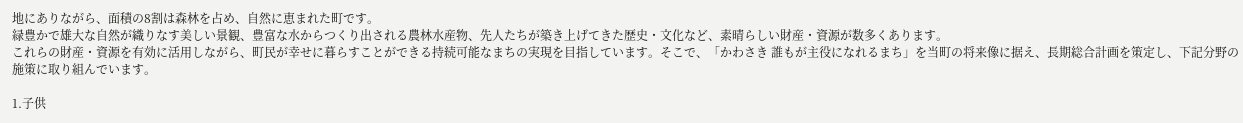地にありながら、面積の8割は森林を占め、自然に恵まれた町です。
緑豊かで雄大な自然が織りなす美しい景観、豊富な水からつくり出される農林水産物、先人たちが築き上げてきた歴史・文化など、素晴らしい財産・資源が数多くあります。
これらの財産・資源を有効に活用しながら、町民が幸せに暮らすことができる持続可能なまちの実現を目指しています。そこで、「かわさき 誰もが主役になれるまち」を当町の将来像に据え、長期総合計画を策定し、下記分野の施策に取り組んでいます。

1.子供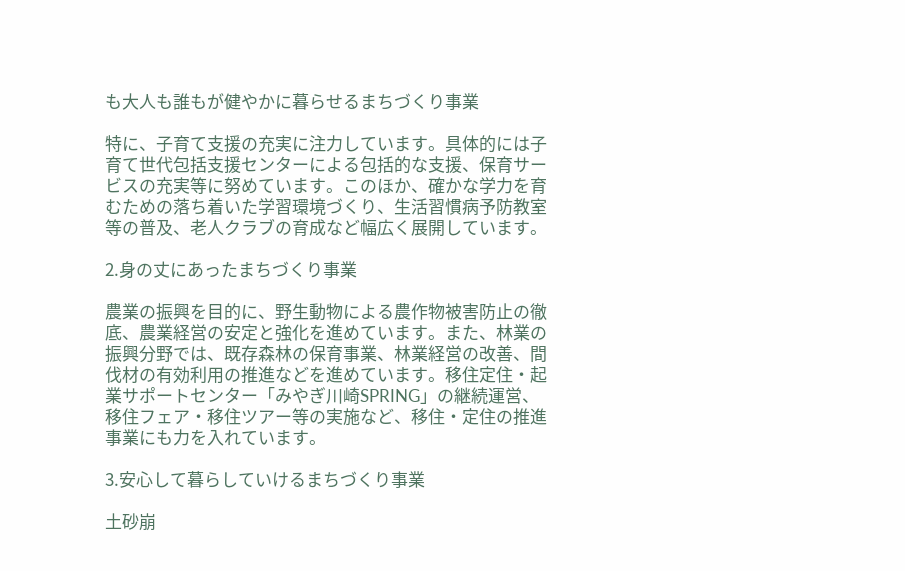も大人も誰もが健やかに暮らせるまちづくり事業

特に、子育て支援の充実に注力しています。具体的には子育て世代包括支援センターによる包括的な支援、保育サービスの充実等に努めています。このほか、確かな学力を育むための落ち着いた学習環境づくり、生活習慣病予防教室等の普及、老人クラブの育成など幅広く展開しています。

2.身の丈にあったまちづくり事業

農業の振興を目的に、野生動物による農作物被害防止の徹底、農業経営の安定と強化を進めています。また、林業の振興分野では、既存森林の保育事業、林業経営の改善、間伐材の有効利用の推進などを進めています。移住定住・起業サポートセンター「みやぎ川崎SPRING」の継続運営、移住フェア・移住ツアー等の実施など、移住・定住の推進事業にも力を入れています。

3.安心して暮らしていけるまちづくり事業

土砂崩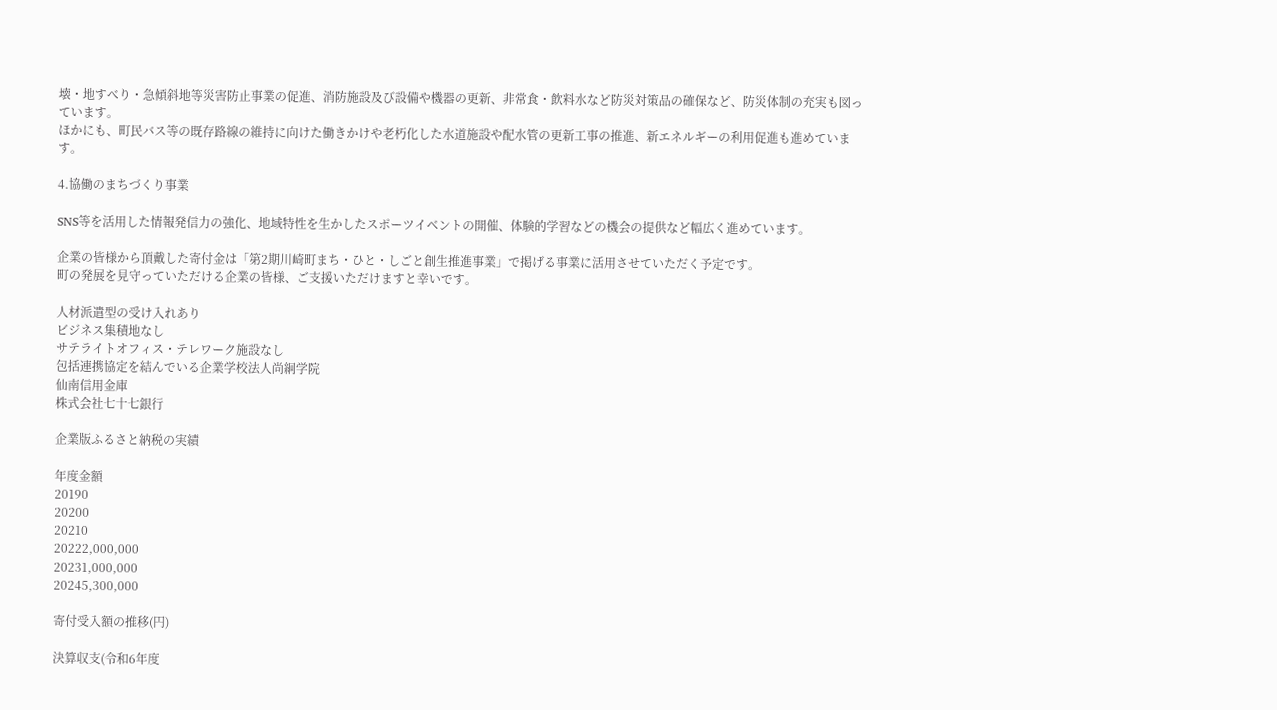壊・地すべり・急傾斜地等災害防止事業の促進、消防施設及び設備や機器の更新、非常食・飲料水など防災対策品の確保など、防災体制の充実も図っています。
ほかにも、町民バス等の既存路線の維持に向けた働きかけや老朽化した水道施設や配水管の更新工事の推進、新エネルギーの利用促進も進めています。

4.協働のまちづくり事業

SNS等を活用した情報発信力の強化、地域特性を生かしたスポーツイベントの開催、体験的学習などの機会の提供など幅広く進めています。

企業の皆様から頂戴した寄付金は「第2期川崎町まち・ひと・しごと創生推進事業」で掲げる事業に活用させていただく予定です。
町の発展を見守っていただける企業の皆様、ご支援いただけますと幸いです。

人材派遣型の受け入れあり
ビジネス集積地なし
サテライトオフィス・テレワーク施設なし
包括連携協定を結んでいる企業学校法人尚絅学院
仙南信用金庫
株式会社七十七銀行

企業版ふるさと納税の実績

年度金額
20190
20200
20210
20222,000,000
20231,000,000
20245,300,000

寄付受入額の推移(円)

決算収支(令和6年度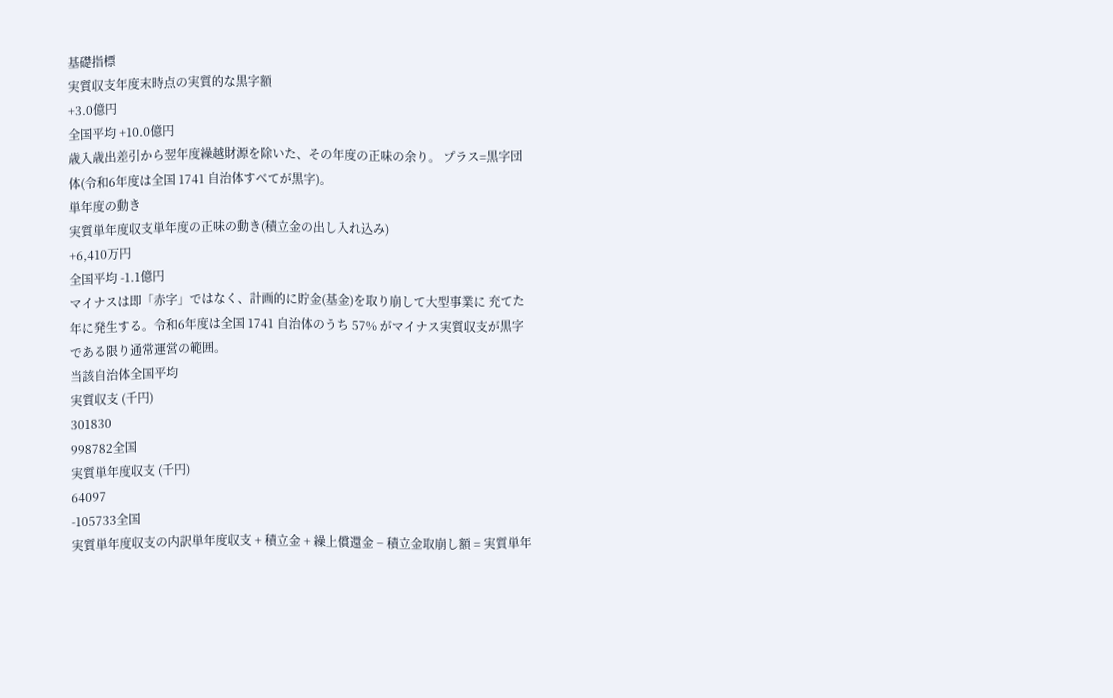基礎指標
実質収支年度末時点の実質的な黒字額
+3.0億円
全国平均 +10.0億円
歳入歳出差引から翌年度繰越財源を除いた、その年度の正味の余り。 プラス=黒字団体(令和6年度は全国 1741 自治体すべてが黒字)。
単年度の動き
実質単年度収支単年度の正味の動き(積立金の出し入れ込み)
+6,410万円
全国平均 -1.1億円
マイナスは即「赤字」ではなく、計画的に貯金(基金)を取り崩して大型事業に 充てた年に発生する。令和6年度は全国 1741 自治体のうち 57% がマイナス実質収支が黒字である限り通常運営の範囲。
当該自治体全国平均
実質収支 (千円)
301830
998782全国
実質単年度収支 (千円)
64097
-105733全国
実質単年度収支の内訳単年度収支 + 積立金 + 繰上償還金 − 積立金取崩し額 = 実質単年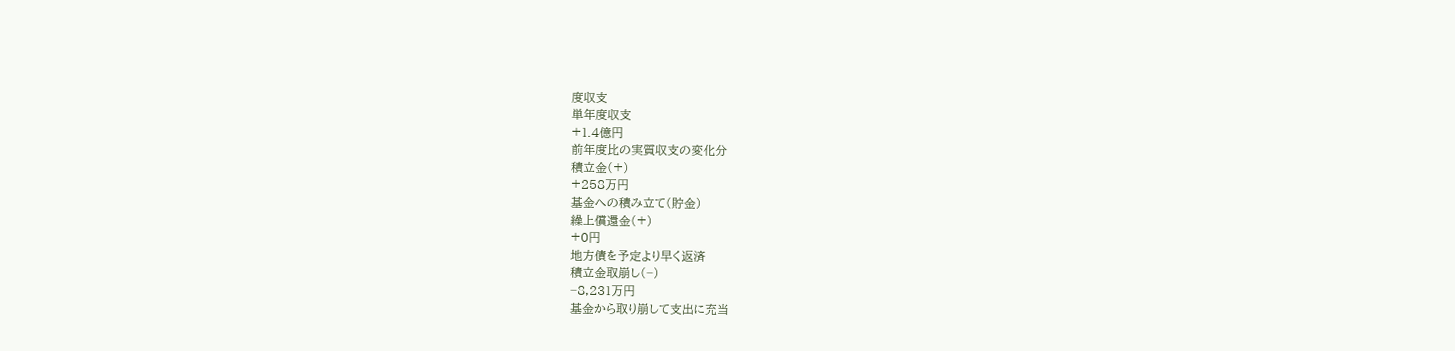度収支
単年度収支
+1.4億円
前年度比の実質収支の変化分
積立金(+)
+258万円
基金への積み立て(貯金)
繰上償還金(+)
+0円
地方債を予定より早く返済
積立金取崩し(−)
−8,231万円
基金から取り崩して支出に充当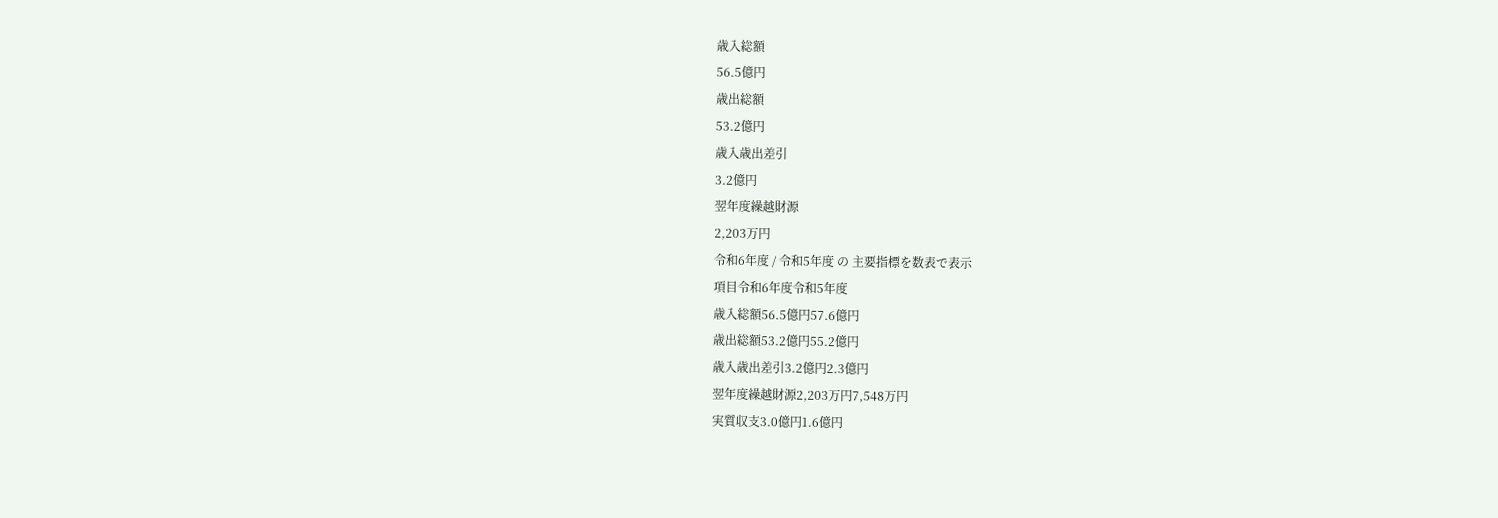歳入総額
56.5億円
歳出総額
53.2億円
歳入歳出差引
3.2億円
翌年度繰越財源
2,203万円
令和6年度 / 令和5年度 の 主要指標を数表で表示
項目令和6年度令和5年度
歳入総額56.5億円57.6億円
歳出総額53.2億円55.2億円
歳入歳出差引3.2億円2.3億円
翌年度繰越財源2,203万円7,548万円
実質収支3.0億円1.6億円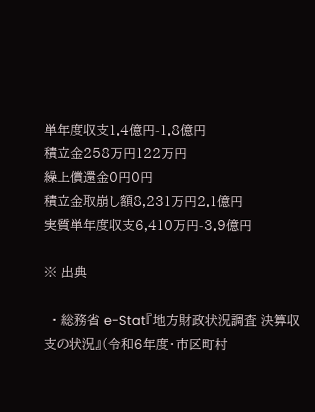単年度収支1.4億円-1.8億円
積立金258万円122万円
繰上償還金0円0円
積立金取崩し額8,231万円2.1億円
実質単年度収支6,410万円-3.9億円

※ 出典

  • 総務省 e-Stat『地方財政状況調査 決算収支の状況』(令和6年度・市区町村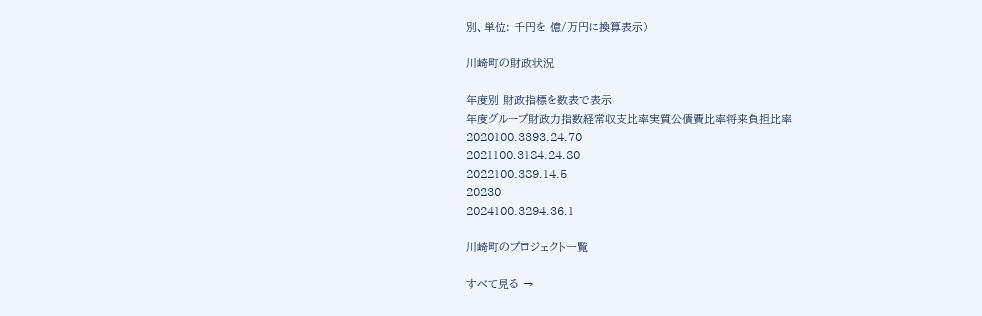別、単位: 千円を 億/万円に換算表示)

川崎町の財政状況

年度別 財政指標を数表で表示
年度グループ財政力指数経常収支比率実質公債費比率将来負担比率
2020100.3393.24.70
2021100.3184.24.80
2022100.389.14.5
20230
2024100.3294.36.1

川崎町のプロジェクト一覧

すべて見る →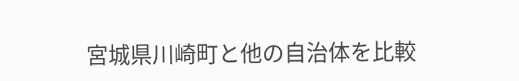宮城県川崎町と他の自治体を比較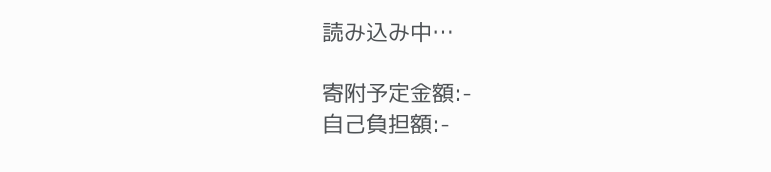読み込み中…

寄附予定金額:-
自己負担額:-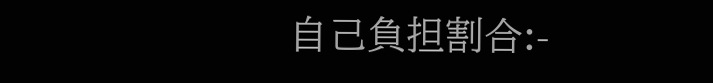自己負担割合:-